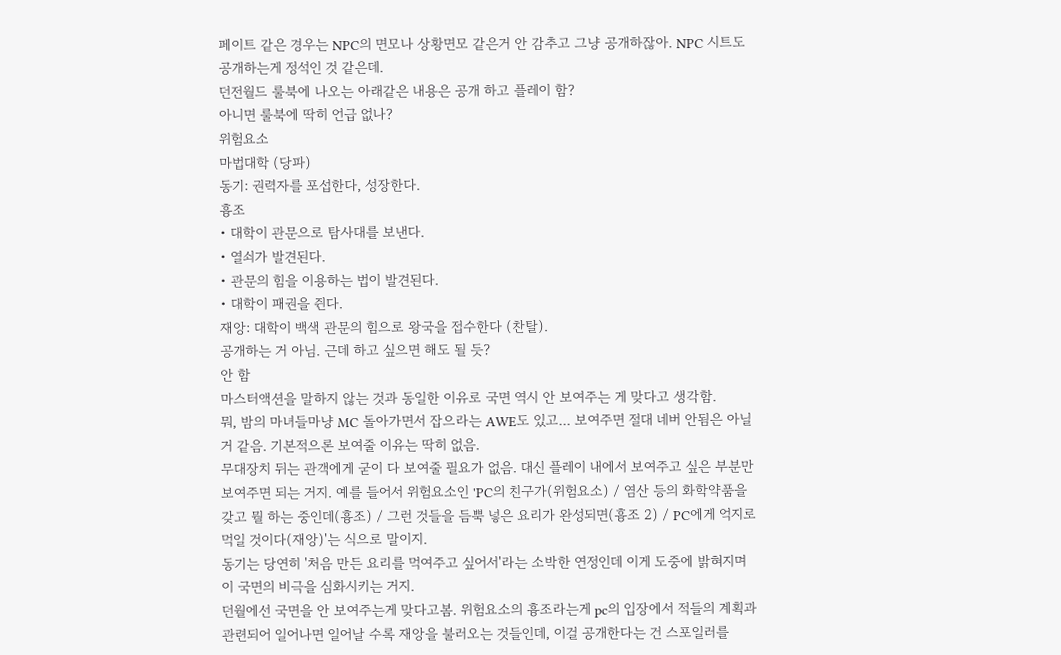페이트 같은 경우는 NPC의 면모나 상황면모 같은거 안 감추고 그냥 공개하잖아. NPC 시트도 공개하는게 정석인 것 같은데.
던전월드 룰북에 나오는 아래같은 내용은 공개 하고 플레이 함?
아니면 룰북에 딱히 언급 없나?
위험요소
마법대학 (당파)
동기: 권력자를 포섭한다, 성장한다.
흉조
• 대학이 관문으로 탐사대를 보낸다.
• 열쇠가 발견된다.
• 관문의 힘을 이용하는 법이 발견된다.
• 대학이 패권을 쥔다.
재앙: 대학이 백색 관문의 힘으로 왕국을 접수한다 (찬탈).
공개하는 거 아님. 근데 하고 싶으면 해도 될 듯?
안 함
마스터액션을 말하지 않는 것과 동일한 이유로 국면 역시 안 보여주는 게 맞다고 생각함.
뭐, 밤의 마녀들마냥 MC 돌아가면서 잡으라는 AWE도 있고... 보여주면 절대 네버 안됨은 아닐 거 같음. 기본적으론 보여줄 이유는 딱히 없음.
무대장치 뒤는 관객에게 굳이 다 보여줄 필요가 없음. 대신 플레이 내에서 보여주고 싶은 부분만 보여주면 되는 거지. 예를 들어서 위험요소인 'PC의 친구가(위험요소) / 염산 등의 화학약품을 갖고 뭘 하는 중인데(흉조) / 그런 것들을 듬뿍 넣은 요리가 완성되면(흉조 2) / PC에게 억지로 먹일 것이다(재앙)'는 식으로 말이지.
동기는 당연히 '처음 만든 요리를 먹여주고 싶어서'라는 소박한 연정인데 이게 도중에 밝혀지며 이 국면의 비극을 심화시키는 거지.
던월에선 국면을 안 보여주는게 맞다고봄. 위험요소의 흉조라는게 pc의 입장에서 적들의 계획과 관련되어 일어나면 일어날 수록 재앙을 불러오는 것들인데, 이걸 공개한다는 건 스포일러를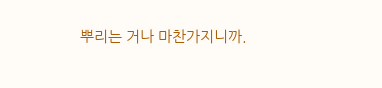뿌리는 거나 마찬가지니까.